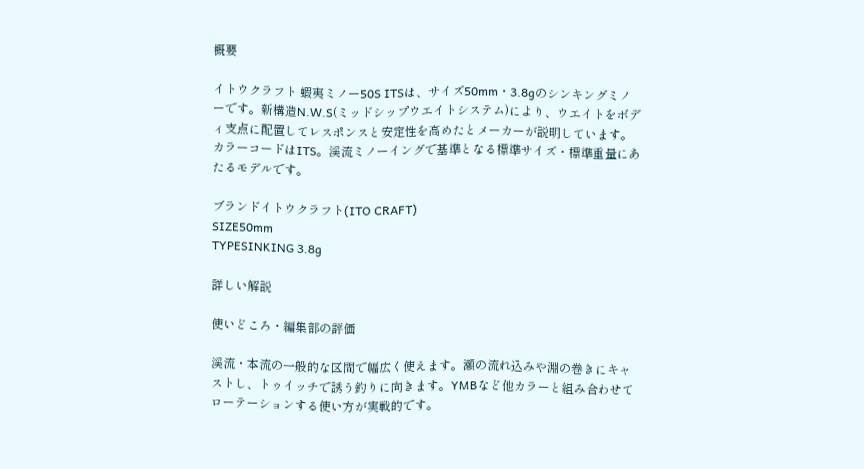概要

イトウクラフト 蝦夷ミノー50S ITSは、サイズ50mm・3.8gのシンキングミノーです。新構造N.W.S(ミッドシップウエイトシステム)により、ウエイトをボディ支点に配置してレスポンスと安定性を高めたとメーカーが説明しています。カラーコードはITS。渓流ミノーイングで基準となる標準サイズ・標準重量にあたるモデルです。

ブランドイトウクラフト(ITO CRAFT)
SIZE50mm
TYPESINKING 3.8g

詳しい解説

使いどころ・編集部の評価

渓流・本流の一般的な区間で幅広く使えます。瀬の流れ込みや淵の巻きにキャストし、トゥイッチで誘う釣りに向きます。YMBなど他カラーと組み合わせてローテーションする使い方が実戦的です。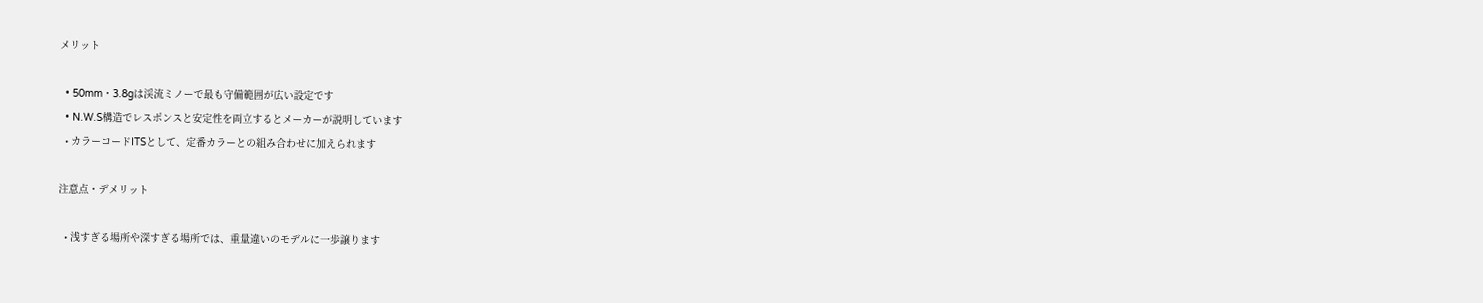メリット

  • 50mm・3.8gは渓流ミノーで最も守備範囲が広い設定です
  • N.W.S構造でレスポンスと安定性を両立するとメーカーが説明しています
  • カラーコードITSとして、定番カラーとの組み合わせに加えられます

注意点・デメリット

  • 浅すぎる場所や深すぎる場所では、重量違いのモデルに一歩譲ります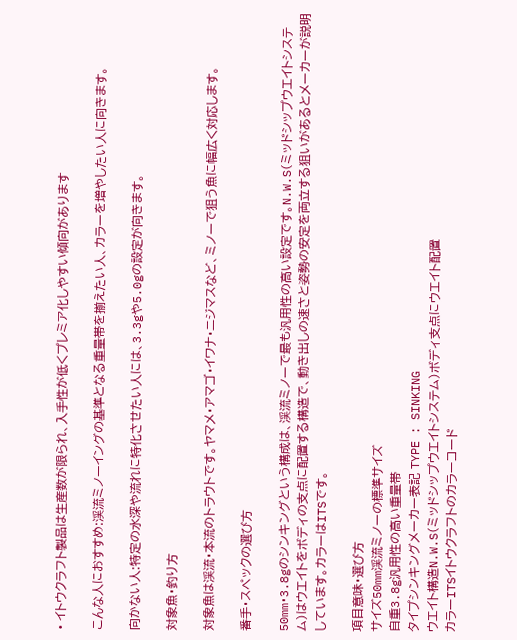• イトウクラフト製品は生産数が限られ、入手性が低くプレミア化しやすい傾向があります

こんな人におすすめ:渓流ミノーイングの基準となる重量帯を揃えたい人、カラーを増やしたい人に向きます。

向かない人:特定の水深や流れに特化させたい人には、3.3gや5.0gの設定が向きます。

対象魚・釣り方

対象魚は渓流・本流のトラウトです。ヤマメ・アマゴ・イワナ・ニジマスなど、ミノーで狙う魚に幅広く対応します。

番手・スペックの選び方

50mm・3.8gのシンキングという構成は、渓流ミノーで最も汎用性の高い設定です。N.W.S(ミッドシップウエイトシステム)はウエイトをボディの支点に配置する構造で、動き出しの速さと姿勢の安定を両立する狙いがあるとメーカーが説明しています。カラーはITSです。

項目意味・選び方
サイズ50mm渓流ミノーの標準サイズ
自重3.8g汎用性の高い重量帯
タイプシンキングメーカー表記 TYPE : SINKING
ウエイト構造N.W.S(ミッドシップウエイトシステム)ボディ支点にウエイト配置
カラーITSイトウクラフトのカラーコード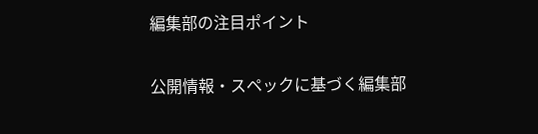編集部の注目ポイント

公開情報・スペックに基づく編集部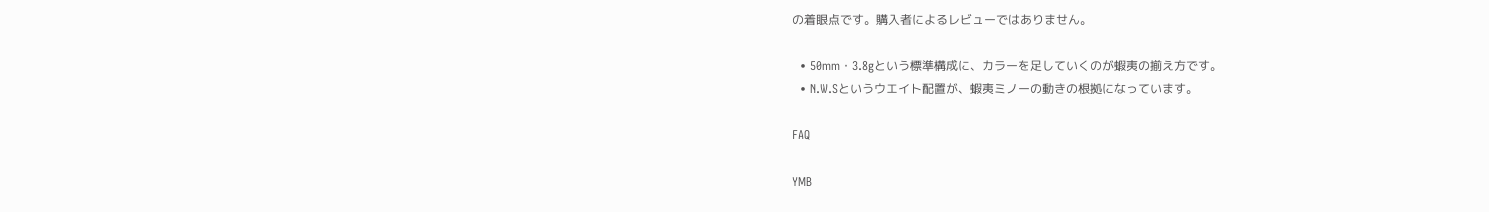の着眼点です。購入者によるレビューではありません。

  • 50mm・3.8gという標準構成に、カラーを足していくのが蝦夷の揃え方です。
  • N.W.Sというウエイト配置が、蝦夷ミノーの動きの根拠になっています。

FAQ

YMB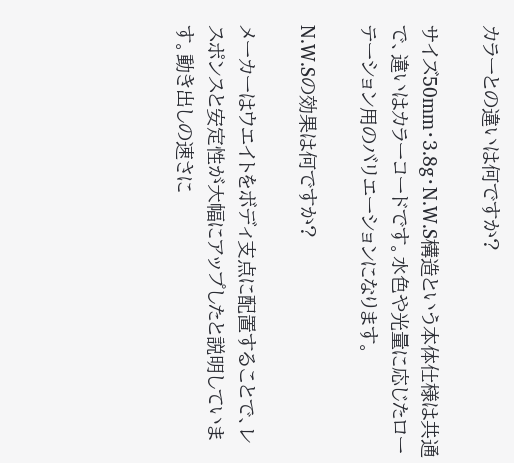カラーとの違いは何ですか?

サイズ50mm・3.8g・N.W.S構造という本体仕様は共通で、違いはカラーコードです。水色や光量に応じたローテーション用のバリエーションになります。

N.W.Sの効果は何ですか?

メーカーはウエイトをボディ支点に配置することで、レスポンスと安定性が大幅にアップしたと説明しています。動き出しの速さに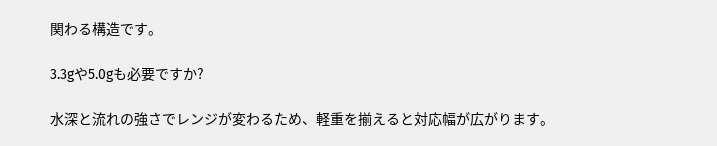関わる構造です。

3.3gや5.0gも必要ですか?

水深と流れの強さでレンジが変わるため、軽重を揃えると対応幅が広がります。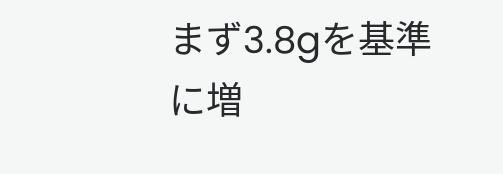まず3.8gを基準に増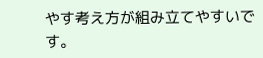やす考え方が組み立てやすいです。